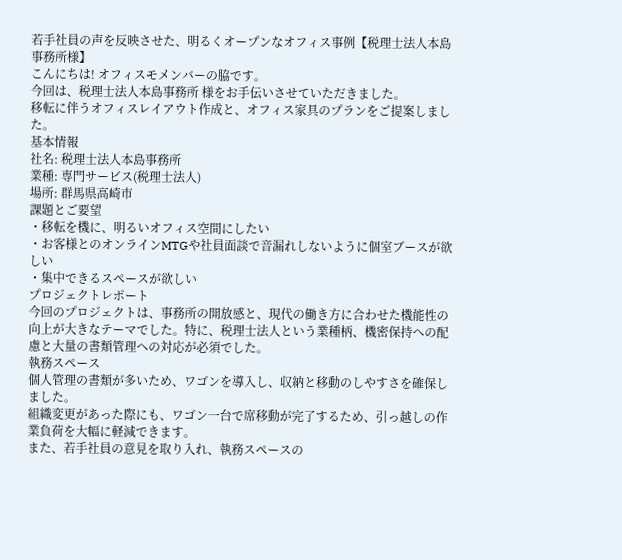若手社員の声を反映させた、明るくオープンなオフィス事例【税理士法人本島事務所様】
こんにちは! オフィスモメンバーの脇です。
今回は、税理士法人本島事務所 様をお手伝いさせていただきました。
移転に伴うオフィスレイアウト作成と、オフィス家具のプランをご提案しました。
基本情報
社名: 税理士法人本島事務所
業種: 専門サービス(税理士法人)
場所: 群馬県高崎市
課題とご要望
・移転を機に、明るいオフィス空間にしたい
・お客様とのオンラインMTGや社員面談で音漏れしないように個室ブースが欲しい
・集中できるスペースが欲しい
プロジェクトレポート
今回のプロジェクトは、事務所の開放感と、現代の働き方に合わせた機能性の向上が大きなテーマでした。特に、税理士法人という業種柄、機密保持への配慮と大量の書類管理への対応が必須でした。
執務スペース
個人管理の書類が多いため、ワゴンを導入し、収納と移動のしやすさを確保しました。
組織変更があった際にも、ワゴン一台で席移動が完了するため、引っ越しの作業負荷を大幅に軽減できます。
また、若手社員の意見を取り入れ、執務スペースの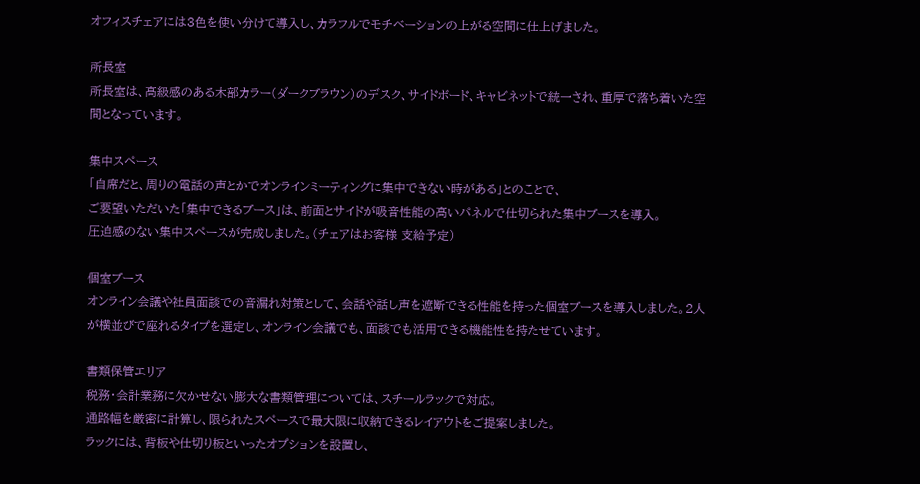オフィスチェアには3色を使い分けて導入し、カラフルでモチベーションの上がる空間に仕上げました。

所長室
所長室は、高級感のある木部カラー(ダークブラウン)のデスク、サイドボード、キャビネットで統一され、重厚で落ち着いた空間となっています。

集中スペース
「自席だと、周りの電話の声とかでオンラインミーティングに集中できない時がある」とのことで、
ご要望いただいた「集中できるブース」は、前面とサイドが吸音性能の高いパネルで仕切られた集中ブースを導入。
圧迫感のない集中スペースが完成しました。(チェアはお客様 支給予定)

個室ブース
オンライン会議や社員面談での音漏れ対策として、会話や話し声を遮断できる性能を持った個室ブースを導入しました。2人が横並びで座れるタイプを選定し、オンライン会議でも、面談でも活用できる機能性を持たせています。

書類保管エリア
税務・会計業務に欠かせない膨大な書類管理については、スチールラックで対応。
通路幅を厳密に計算し、限られたスペースで最大限に収納できるレイアウトをご提案しました。
ラックには、背板や仕切り板といったオプションを設置し、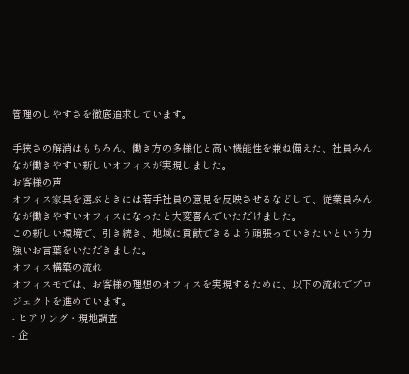管理のしやすさを徹底追求しています。

手狭さの解消はもちろん、働き方の多様化と高い機能性を兼ね備えた、社員みんなが働きやすい新しいオフィスが実現しました。
お客様の声
オフィス家具を選ぶときには若手社員の意見を反映させるなどして、従業員みんなが働きやすいオフィスになったと大変喜んでいただけました。
この新しい環境で、引き続き、地域に貢献できるよう頑張っていきたいという力強いお言葉をいただきました。
オフィス構築の流れ
オフィスモでは、お客様の理想のオフィスを実現するために、以下の流れでプロジェクトを進めています。
- ヒアリング・現地調査
- 企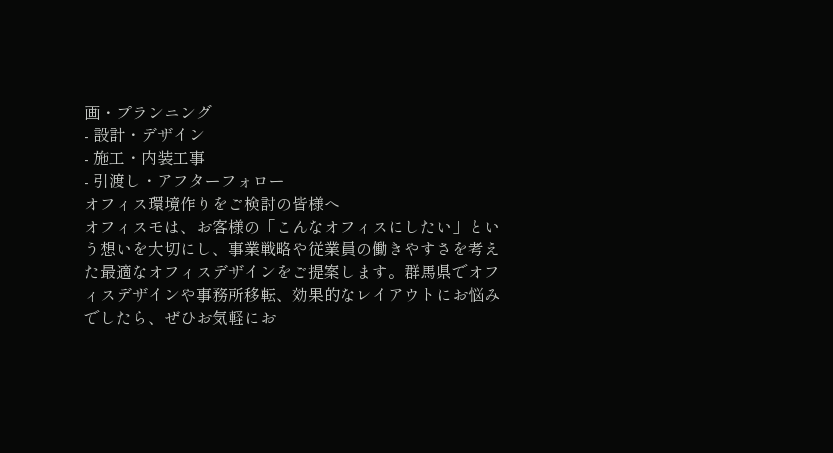画・プランニング
- 設計・デザイン
- 施工・内装工事
- 引渡し・アフターフォロー
オフィス環境作りをご検討の皆様へ
オフィスモは、お客様の「こんなオフィスにしたい」という想いを大切にし、事業戦略や従業員の働きやすさを考えた最適なオフィスデザインをご提案します。群馬県でオフィスデザインや事務所移転、効果的なレイアウトにお悩みでしたら、ぜひお気軽にお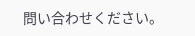問い合わせください。